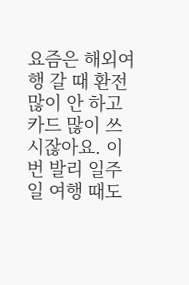요즘은 해외여행 갈 때 환전 많이 안 하고 카드 많이 쓰시잖아요. 이번 발리 일주일 여행 때도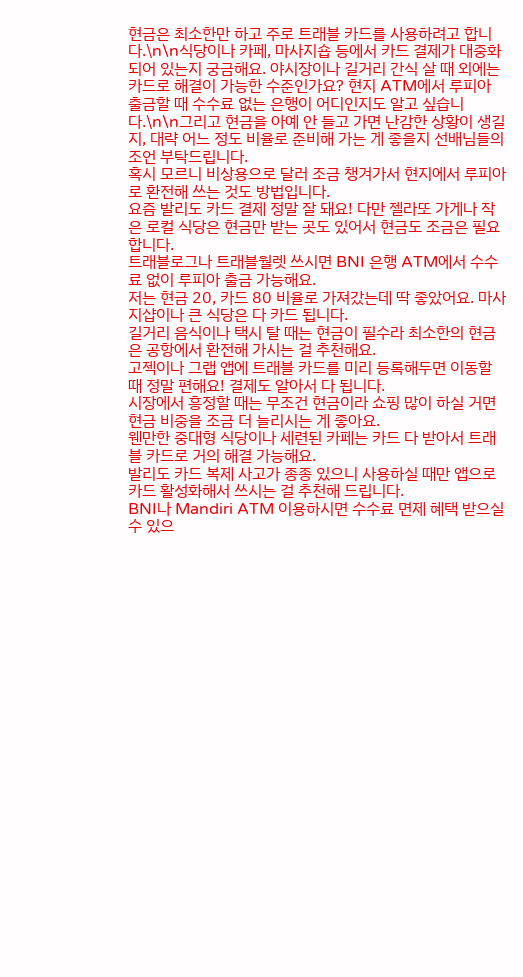현금은 최소한만 하고 주로 트래블 카드를 사용하려고 합니다.\n\n식당이나 카페, 마사지숍 등에서 카드 결제가 대중화되어 있는지 궁금해요. 야시장이나 길거리 간식 살 때 외에는 카드로 해결이 가능한 수준인가요? 현지 ATM에서 루피아 출금할 때 수수료 없는 은행이 어디인지도 알고 싶습니다.\n\n그리고 현금을 아예 안 들고 가면 난감한 상황이 생길지, 대략 어느 정도 비율로 준비해 가는 게 좋을지 선배님들의 조언 부탁드립니다.
혹시 모르니 비상용으로 달러 조금 챙겨가서 현지에서 루피아로 환전해 쓰는 것도 방법입니다.
요즘 발리도 카드 결제 정말 잘 돼요! 다만 젤라또 가게나 작은 로컬 식당은 현금만 받는 곳도 있어서 현금도 조금은 필요합니다.
트래블로그나 트래블월렛 쓰시면 BNI 은행 ATM에서 수수료 없이 루피아 출금 가능해요.
저는 현금 20, 카드 80 비율로 가져갔는데 딱 좋았어요. 마사지샵이나 큰 식당은 다 카드 됩니다.
길거리 음식이나 택시 탈 때는 현금이 필수라 최소한의 현금은 공항에서 환전해 가시는 걸 추천해요.
고젝이나 그랩 앱에 트래블 카드를 미리 등록해두면 이동할 때 정말 편해요! 결제도 알아서 다 됩니다.
시장에서 흥정할 때는 무조건 현금이라 쇼핑 많이 하실 거면 현금 비중을 조금 더 늘리시는 게 좋아요.
웬만한 중대형 식당이나 세련된 카페는 카드 다 받아서 트래블 카드로 거의 해결 가능해요.
발리도 카드 복제 사고가 종종 있으니 사용하실 때만 앱으로 카드 활성화해서 쓰시는 걸 추천해 드립니다.
BNI나 Mandiri ATM 이용하시면 수수료 면제 혜택 받으실 수 있으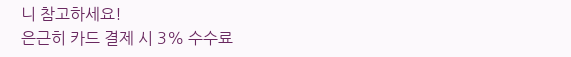니 참고하세요!
은근히 카드 결제 시 3% 수수료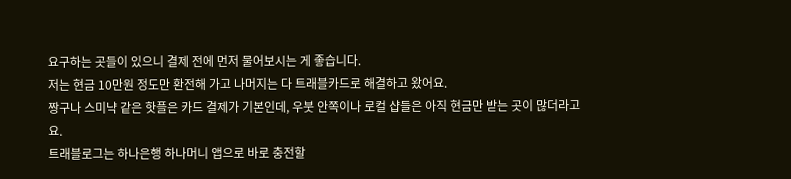요구하는 곳들이 있으니 결제 전에 먼저 물어보시는 게 좋습니다.
저는 현금 10만원 정도만 환전해 가고 나머지는 다 트래블카드로 해결하고 왔어요.
짱구나 스미냑 같은 핫플은 카드 결제가 기본인데, 우붓 안쪽이나 로컬 샵들은 아직 현금만 받는 곳이 많더라고요.
트래블로그는 하나은행 하나머니 앱으로 바로 충전할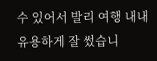수 있어서 발리 여행 내내 유용하게 잘 썼습니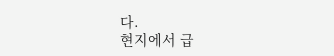다.
현지에서 급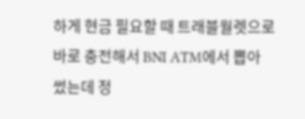하게 현금 필요할 때 트래블월렛으로 바로 충전해서 BNI ATM에서 뽑아 썼는데 정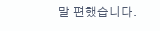말 편했습니다.